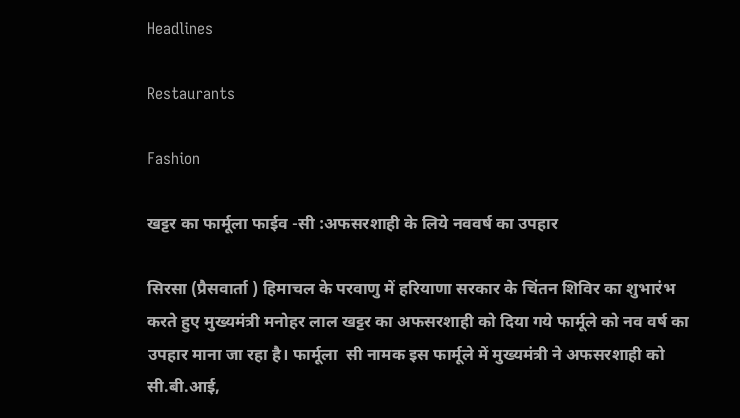Headlines

Restaurants

Fashion

खट्टर का फार्मूला फाईव -सी :अफसरशाही के लिये नववर्ष का उपहार

सिरसा (प्रैसवार्ता ) हिमाचल के परवाणु में हरियाणा सरकार के चिंतन शिविर का शुभारंभ करते हुए मुख्यमंत्री मनोहर लाल खट्टर का अफसरशाही को दिया गये फार्मूले को नव वर्ष का उपहार माना जा रहा है। फार्मूला  सी नामक इस फार्मूले में मुख्यमंत्री ने अफसरशाही को सी.बी.आई,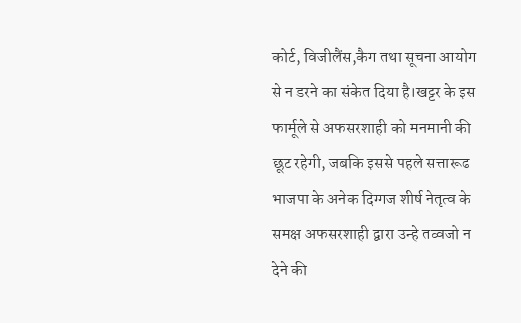कोर्ट, विजीलैंस,कैग तथा सूचना आयोग से न डरने का संकेत दिया है।खट्टर के इस फार्मूले से अफसरशाही को मनमानी की छूट रहेगी, जबकि इससे पहले सत्तारूढ भाजपा के अनेक दिग्गज शीर्ष नेतृत्व के समक्ष अफसरशाही द्वारा उन्हे तव्वजो न देने की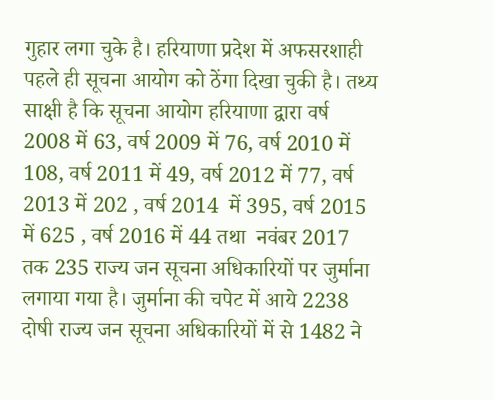गुहार लगा चुके है। हरियाणा प्रदेश में अफसरशाही पहले ही सूचना आयोग को ठेंगा दिखा चुकी है। तथ्य साक्षी है कि सूचना आयोग हरियाणा द्वारा वर्ष 2008 में 63, वर्ष 2009 में 76, वर्ष 2010 में 108, वर्ष 2011 में 49, वर्ष 2012 में 77, वर्ष 2013 में 202 , वर्ष 2014  में 395, वर्ष 2015 में 625 , वर्ष 2016 में 44 तथा  नवंबर 2017  तक 235 राज्य जन सूचना अधिकारियों पर जुर्माना लगाया गया है। जुर्माना की चपेट में आये 2238  दोषी राज्य जन सूचना अधिकारियों में से 1482 ने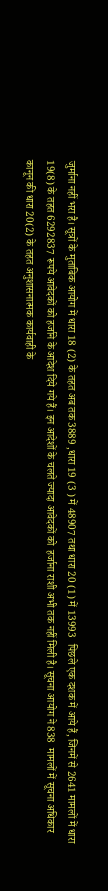जुर्माना नहीं भरा है। सूत्रों के मुताबिक आयोग में धारा 18 (2) के तहत अब तक 3889 ,धारा 19 (3 ) में 48907 तथा धारा 20 (1) में 13993  पिछले एक दशक में आये हैं, जिनमें से 2641 मामलों में धारा 19(8) के तहत 6292837 रूपये आवेदकों को हर्जाने के आदेश दिये गये हैं। इन आदेशों के चलते ज्यादा आवेदकों को  हर्जाना राशी अभी तक नहीं मिली है। सूचना आयोग ने 838  मामलों में सूचना अधिकार कानून की धारा 20(2) के तहत अनुशासनात्मक कार्यवाही के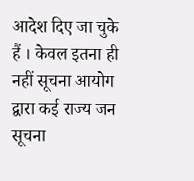आदेश दिए जा चुके हैं । केवल इतना ही नहीं सूचना आयोग  द्वारा कई राज्य जन सूचना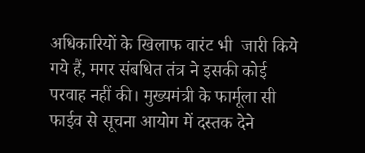अधिकारियों के खिलाफ वारंट भी  जारी किये गये हैं, मगर संबधित तंत्र ने इसकी कोई  परवाह नहीं की। मुख्यमंत्री के फार्मूला सी फाईव से सूचना आयोग में दस्तक देने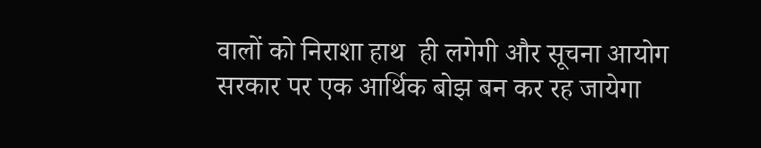वालों को निराशा हाथ  ही लगेगी और सूचना आयोग सरकार पर एक आर्थिक बोझ बन कर रह जायेगा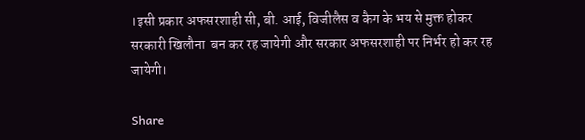।इसी प्रकार अफसरशाही सी, बी. आई, विजीलैस व कैग के भय से मुक्त होकर सरकारी खिलौना  बन कर रह जायेगी और सरकार अफसरशाही पर निर्भर हो कर रह  जायेगी।

Share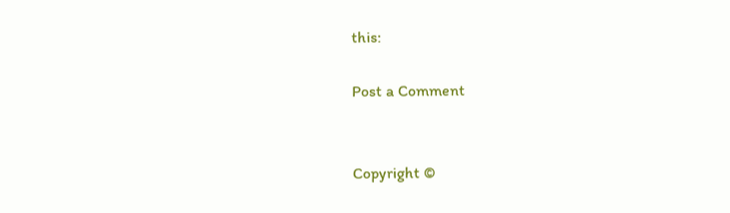this:

Post a Comment


Copyright ©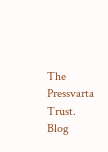The Pressvarta Trust. Blog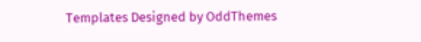Templates Designed by OddThemes